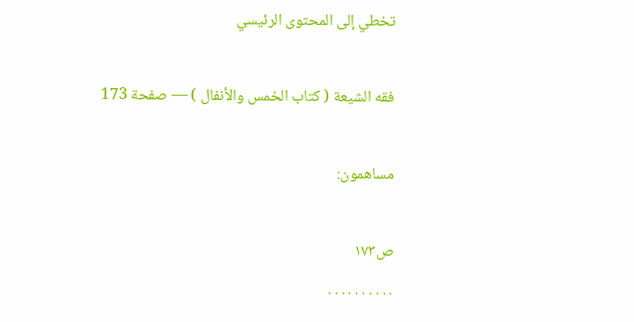تخطي إلى المحتوى الرئيسي

فقه الشيعة ( كتاب الخمس والأنفال ) — صفحة 173

مساهمون:

ص١٧٣
. . . . . . . . . .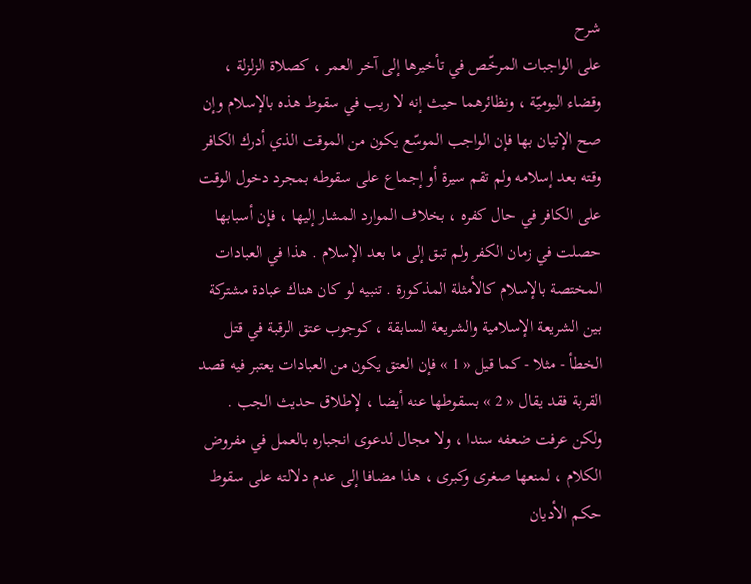شرح
على الواجبات المرخّص في تأخيرها إلى آخر العمر ، كصلاة الزلزلة ، وقضاء اليوميّة ، ونظائرهما حيث إنه لا ريب في سقوط هذه بالإسلام وإن صح الإتيان بها فإن الواجب الموسّع يكون من الموقت الذي أدرك الكافر وقته بعد إسلامه ولم تقم سيرة أو إجماع على سقوطه بمجرد دخول الوقت على الكافر في حال كفره ، بخلاف الموارد المشار إليها ، فإن أسبابها حصلت في زمان الكفر ولم تبق إلى ما بعد الإسلام . هذا في العبادات المختصة بالإسلام كالأمثلة المذكورة . تنبيه لو كان هناك عبادة مشتركة بين الشريعة الإسلامية والشريعة السابقة ، كوجوب عتق الرقبة في قتل الخطأ - مثلا - كما قيل « 1 » فإن العتق يكون من العبادات يعتبر فيه قصد القربة فقد يقال « 2 » بسقوطها عنه أيضا ، لإطلاق حديث الجب . ولكن عرفت ضعفه سندا ، ولا مجال لدعوى انجباره بالعمل في مفروض الكلام ، لمنعها صغرى وكبرى ، هذا مضافا إلى عدم دلالته على سقوط حكم الأديان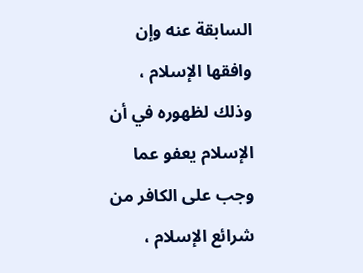السابقة عنه وإن وافقها الإسلام ، وذلك لظهوره في أن الإسلام يعفو عما وجب على الكافر من شرائع الإسلام ،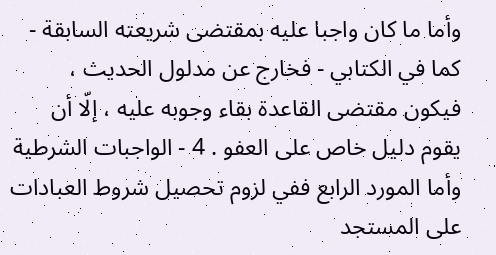وأما ما كان واجبا عليه بمقتضى شريعته السابقة - كما في الكتابي - فخارج عن مدلول الحديث ، فيكون مقتضى القاعدة بقاء وجوبه عليه ، إلّا أن يقوم دليل خاص على العفو . 4 - الواجبات الشرطية وأما المورد الرابع ففي لزوم تحصيل شروط العبادات على المستجد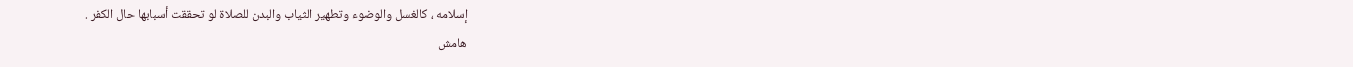إسلامه ، كالغسل والوضوء وتطهير الثياب والبدن للصلاة لو تحققت أسبابها حال الكفر .
هامش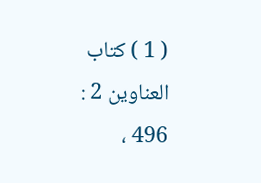( 1 ) كتاب العناوين 2 : 496 ،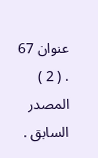عنوان 67 . ( 2 ) المصدر السابق .